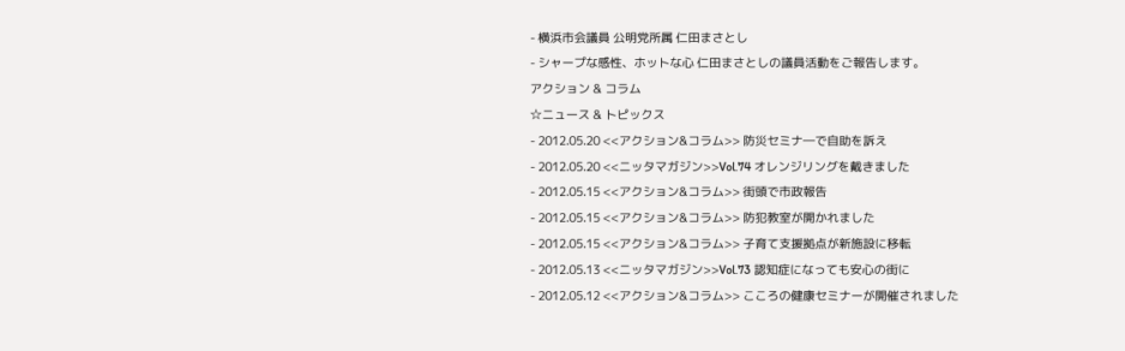- 横浜市会議員 公明党所属 仁田まさとし
- シャープな感性、ホットな心 仁田まさとしの議員活動をご報告します。
アクション & コラム
☆ニュース & トピックス
- 2012.05.20 <<アクション&コラム>> 防災セミナ―で自助を訴え
- 2012.05.20 <<ニッタマガジン>>Vol.74 オレンジリングを戴きました
- 2012.05.15 <<アクション&コラム>> 街頭で市政報告
- 2012.05.15 <<アクション&コラム>> 防犯教室が開かれました
- 2012.05.15 <<アクション&コラム>> 子育て支援拠点が新施設に移転
- 2012.05.13 <<ニッタマガジン>>Vol.73 認知症になっても安心の街に
- 2012.05.12 <<アクション&コラム>> こころの健康セミナーが開催されました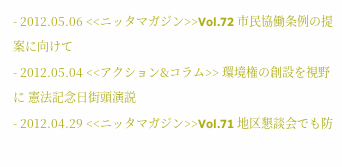- 2012.05.06 <<ニッタマガジン>>Vol.72 市民協働条例の提案に向けて
- 2012.05.04 <<アクション&コラム>> 環境権の創設を視野に 憲法記念日街頭演説
- 2012.04.29 <<ニッタマガジン>>Vol.71 地区懇談会でも防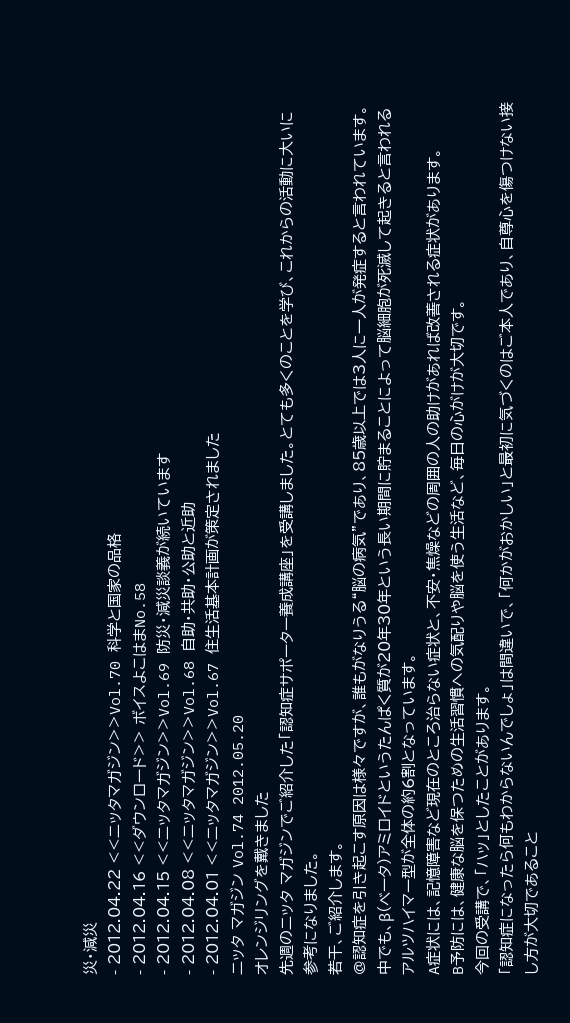災・減災
- 2012.04.22 <<ニッタマガジン>>Vol.70 科学と国家の品格
- 2012.04.16 <<ダウンロード>> ボイスよこはまNo.58
- 2012.04.15 <<ニッタマガジン>>Vol.69 防災・減災談義が続いています
- 2012.04.08 <<ニッタマガジン>>Vol.68 自助・共助・公助と近助
- 2012.04.01 <<ニッタマガジン>>Vol.67 住生活基本計画が策定されました
ニッタ マガジン Vol.74 2012.05.20
オレンジリングを戴きました
先週のニッタ マガジンでご紹介した「認知症サポーター養成講座」を受講しました。とても多くのことを学び、これからの活動に大いに参考になりました。
若干、ご紹介します。
@認知症を引き起こす原因は様々ですが、誰もがなりうる“脳の病気”であり、85歳以上では3人に一人が発症すると言われています。中でも、β(ベータ)アミロイドというたんぱく質が20年30年という長い期間に貯まることによって脳細胞が死滅して起きると言われるアルツハイマー型が全体の約6割となっています。
A症状には、記憶障害など現在のところ治らない症状と、不安・焦燥などの周囲の人の助けがあれば改善される症状があります。
B予防には、健康な脳を保つための生活習慣への気配りや脳を使う生活など、毎日の心がけが大切です。
今回の受講で、「ハッ」としたことがあります。
「認知症になったら何もわからないんでしょ」は間違いで、「何かがおかしい」と最初に気づくのはご本人であり、自尊心を傷つけない接し方が大切であること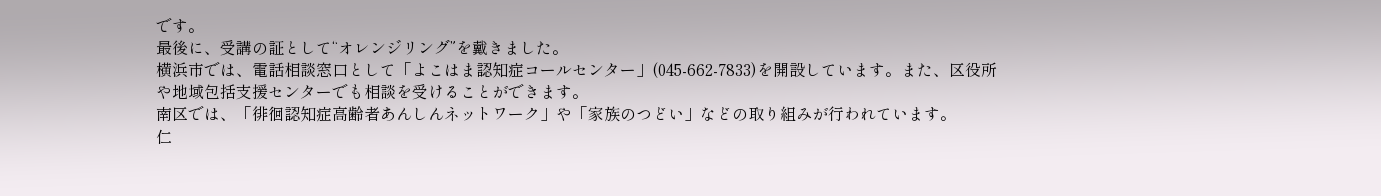です。
最後に、受講の証として“オレンジリング”を戴きました。
横浜市では、電話相談窓口として「よこはま認知症コールセンター」(045-662-7833)を開設しています。また、区役所や地域包括支援センターでも相談を受けることができます。
南区では、「徘徊認知症高齢者あんしんネットワーク」や「家族のつどい」などの取り組みが行われています。
仁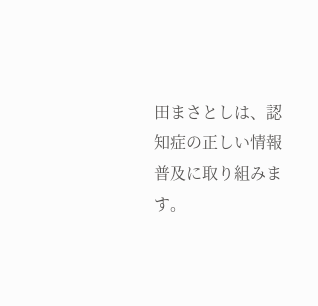田まさとしは、認知症の正しい情報普及に取り組みます。